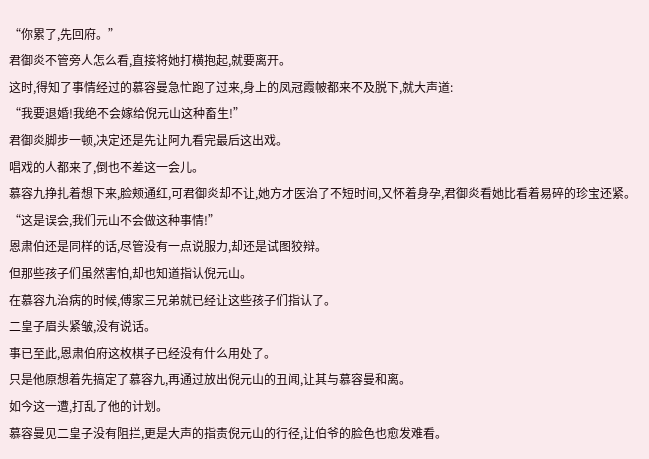“你累了,先回府。”
君御炎不管旁人怎么看,直接将她打横抱起,就要离开。
这时,得知了事情经过的慕容曼急忙跑了过来,身上的凤冠霞帔都来不及脱下,就大声道:
“我要退婚!我绝不会嫁给倪元山这种畜生!”
君御炎脚步一顿,决定还是先让阿九看完最后这出戏。
唱戏的人都来了,倒也不差这一会儿。
慕容九挣扎着想下来,脸颊通红,可君御炎却不让,她方才医治了不短时间,又怀着身孕,君御炎看她比看着易碎的珍宝还紧。
“这是误会,我们元山不会做这种事情!”
恩肃伯还是同样的话,尽管没有一点说服力,却还是试图狡辩。
但那些孩子们虽然害怕,却也知道指认倪元山。
在慕容九治病的时候,傅家三兄弟就已经让这些孩子们指认了。
二皇子眉头紧皱,没有说话。
事已至此,恩肃伯府这枚棋子已经没有什么用处了。
只是他原想着先搞定了慕容九,再通过放出倪元山的丑闻,让其与慕容曼和离。
如今这一遭,打乱了他的计划。
慕容曼见二皇子没有阻拦,更是大声的指责倪元山的行径,让伯爷的脸色也愈发难看。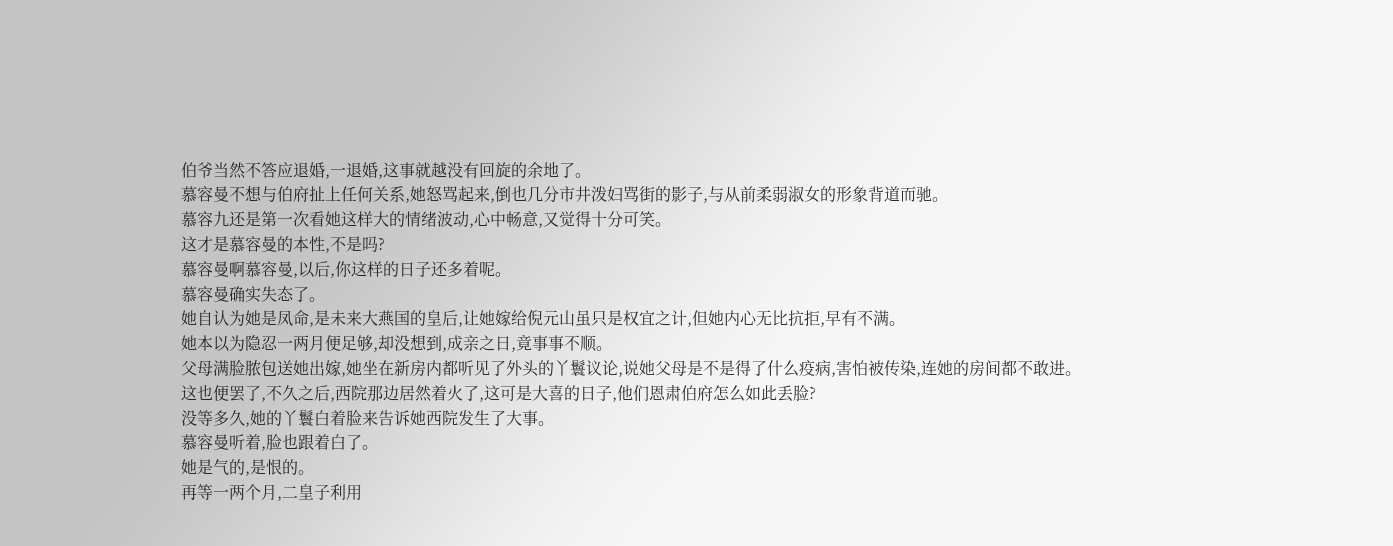伯爷当然不答应退婚,一退婚,这事就越没有回旋的余地了。
慕容曼不想与伯府扯上任何关系,她怒骂起来,倒也几分市井泼妇骂街的影子,与从前柔弱淑女的形象背道而驰。
慕容九还是第一次看她这样大的情绪波动,心中畅意,又觉得十分可笑。
这才是慕容曼的本性,不是吗?
慕容曼啊慕容曼,以后,你这样的日子还多着呢。
慕容曼确实失态了。
她自认为她是凤命,是未来大燕国的皇后,让她嫁给倪元山虽只是权宜之计,但她内心无比抗拒,早有不满。
她本以为隐忍一两月便足够,却没想到,成亲之日,竟事事不顺。
父母满脸脓包送她出嫁,她坐在新房内都听见了外头的丫鬟议论,说她父母是不是得了什么疫病,害怕被传染,连她的房间都不敢进。
这也便罢了,不久之后,西院那边居然着火了,这可是大喜的日子,他们恩肃伯府怎么如此丢脸?
没等多久,她的丫鬟白着脸来告诉她西院发生了大事。
慕容曼听着,脸也跟着白了。
她是气的,是恨的。
再等一两个月,二皇子利用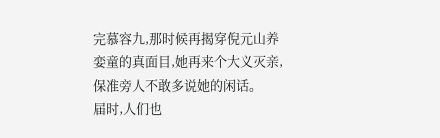完慕容九,那时候再揭穿倪元山养娈童的真面目,她再来个大义灭亲,保准旁人不敢多说她的闲话。
届时,人们也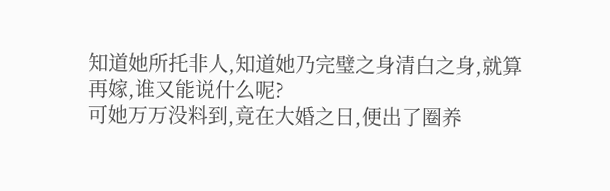知道她所托非人,知道她乃完璧之身清白之身,就算再嫁,谁又能说什么呢?
可她万万没料到,竟在大婚之日,便出了圈养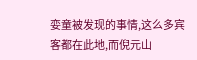娈童被发现的事情,这么多宾客都在此地,而倪元山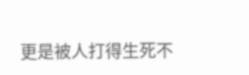更是被人打得生死不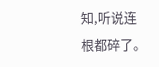知,听说连根都碎了。